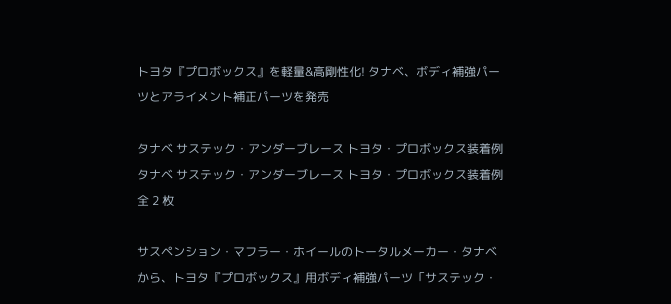トヨタ『プロボックス』を軽量&高剛性化! タナベ、ボディ補強パーツとアライメント補正パーツを発売

タナベ サステック・アンダーブレース トヨタ・プロボックス装着例
タナベ サステック・アンダーブレース トヨタ・プロボックス装着例全 2 枚

サスペンション・マフラー・ホイールのトータルメーカー・タナベから、トヨタ『プロボックス』用ボディ補強パーツ「サステック・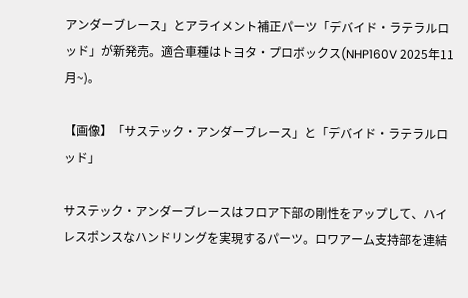アンダーブレース」とアライメント補正パーツ「デバイド・ラテラルロッド」が新発売。適合車種はトヨタ・プロボックス(NHP160V 2025年11月~)。

【画像】「サステック・アンダーブレース」と「デバイド・ラテラルロッド」

サステック・アンダーブレースはフロア下部の剛性をアップして、ハイレスポンスなハンドリングを実現するパーツ。ロワアーム支持部を連結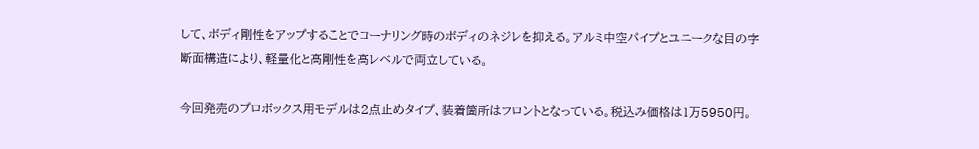して、ボディ剛性をアップすることでコーナリング時のボディのネジレを抑える。アルミ中空パイプとユニークな目の字断面構造により、軽量化と高剛性を高レベルで両立している。

今回発売のプロボックス用モデルは2点止めタイプ、装着箇所はフロントとなっている。税込み価格は1万5950円。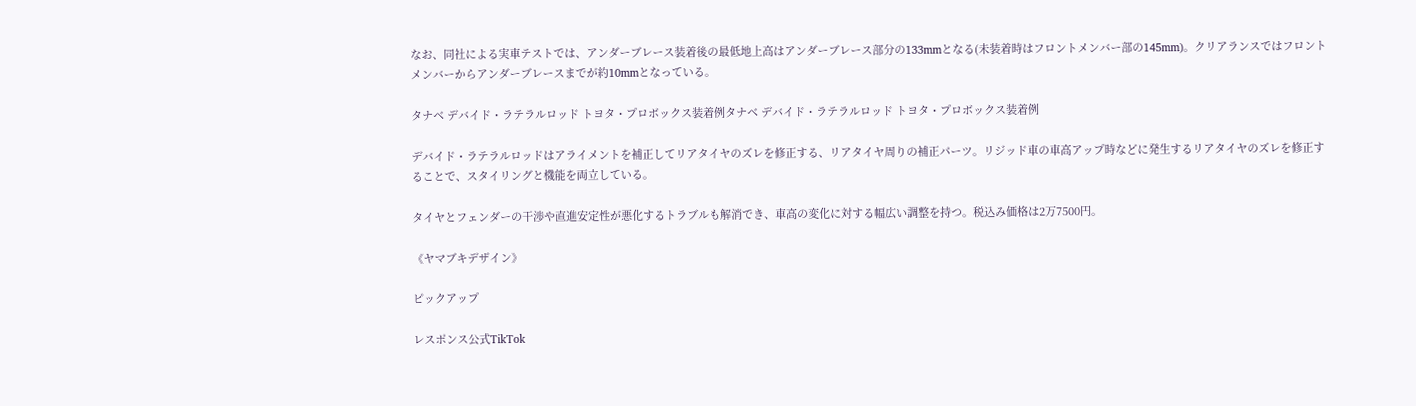なお、同社による実車テストでは、アンダーブレース装着後の最低地上高はアンダーブレース部分の133mmとなる(未装着時はフロントメンバー部の145mm)。クリアランスではフロントメンバーからアンダーブレースまでが約10mmとなっている。

タナベ デバイド・ラテラルロッド トヨタ・プロボックス装着例タナベ デバイド・ラテラルロッド トヨタ・プロボックス装着例

デバイド・ラテラルロッドはアライメントを補正してリアタイヤのズレを修正する、リアタイヤ周りの補正パーツ。リジッド車の車高アップ時などに発生するリアタイヤのズレを修正することで、スタイリングと機能を両立している。

タイヤとフェンダーの干渉や直進安定性が悪化するトラブルも解消でき、車高の変化に対する幅広い調整を持つ。税込み価格は2万7500円。

《ヤマブキデザイン》

ピックアップ

レスポンス公式TikTok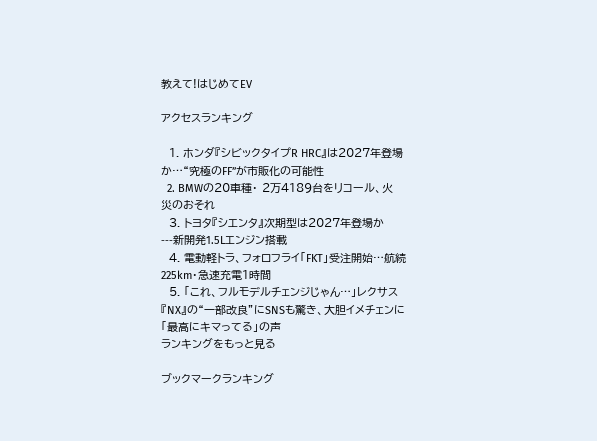教えて!はじめてEV

アクセスランキング

  1. ホンダ『シビックタイプR HRC』は2027年登場か…“究極のFF”が市販化の可能性
  2. BMWの20車種・ 2万4189台をリコール、火災のおそれ
  3. トヨタ『シエンタ』次期型は2027年登場か---新開発1.5Lエンジン搭載
  4. 電動軽トラ、フォロフライ「FKT」受注開始…航続225km・急速充電1時間
  5. 「これ、フルモデルチェンジじゃん…」レクサス『NX』の“一部改良”にSNSも驚き、大胆イメチェンに「最高にキマってる」の声
ランキングをもっと見る

ブックマークランキング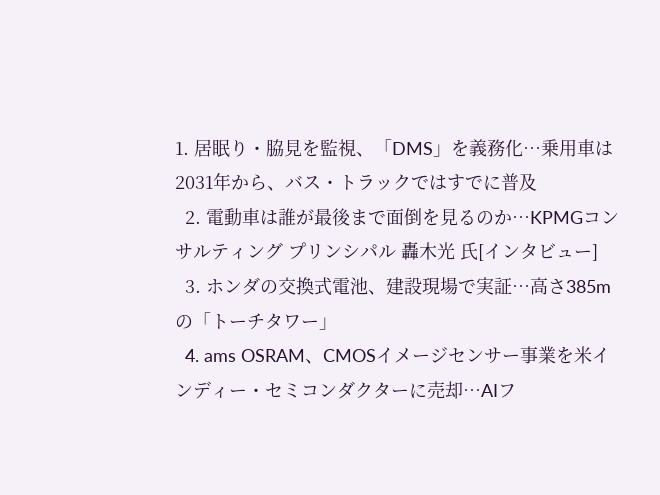1. 居眠り・脇見を監視、「DMS」を義務化…乗用車は2031年から、バス・トラックではすでに普及
  2. 電動車は誰が最後まで面倒を見るのか…KPMGコンサルティング プリンシパル 轟木光 氏[インタビュー]
  3. ホンダの交換式電池、建設現場で実証…高さ385mの「トーチタワー」
  4. ams OSRAM、CMOSイメージセンサー事業を米インディー・セミコンダクターに売却…AIフ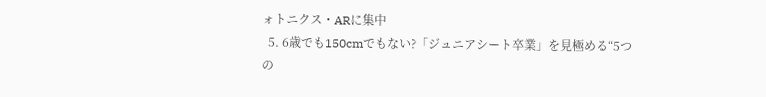ォトニクス・ARに集中
  5. 6歳でも150cmでもない?「ジュニアシート卒業」を見極める“5つの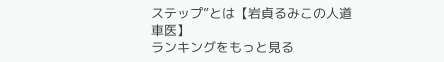ステップ”とは【岩貞るみこの人道車医】
ランキングをもっと見る